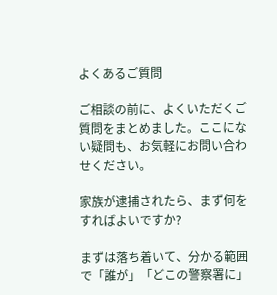よくあるご質問

ご相談の前に、よくいただくご質問をまとめました。ここにない疑問も、お気軽にお問い合わせください。

家族が逮捕されたら、まず何をすればよいですか?

まずは落ち着いて、分かる範囲で「誰が」「どこの警察署に」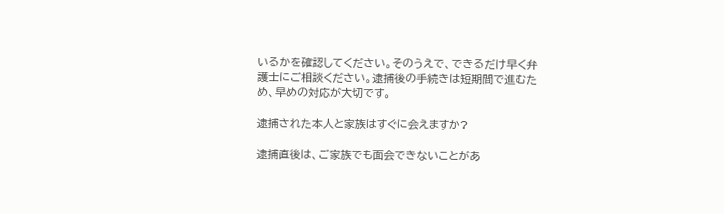いるかを確認してください。そのうえで、できるだけ早く弁護士にご相談ください。逮捕後の手続きは短期間で進むため、早めの対応が大切です。

逮捕された本人と家族はすぐに会えますか?

逮捕直後は、ご家族でも面会できないことがあ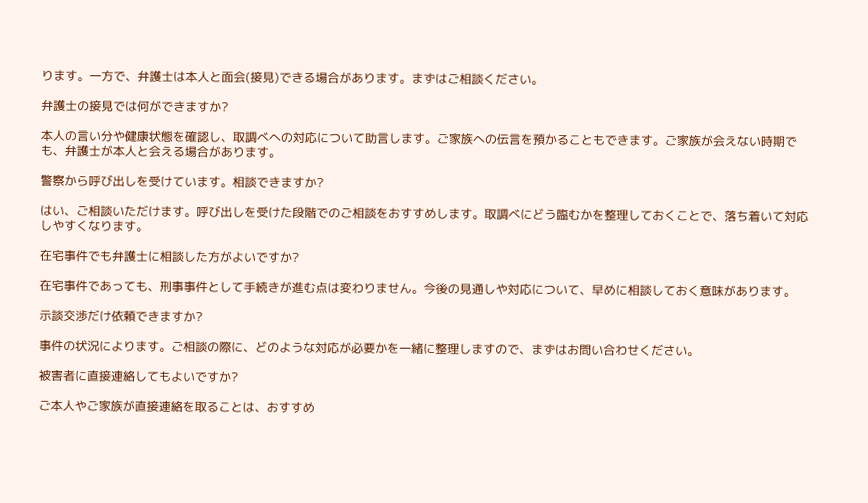ります。一方で、弁護士は本人と面会(接見)できる場合があります。まずはご相談ください。

弁護士の接見では何ができますか?

本人の言い分や健康状態を確認し、取調べへの対応について助言します。ご家族への伝言を預かることもできます。ご家族が会えない時期でも、弁護士が本人と会える場合があります。

警察から呼び出しを受けています。相談できますか?

はい、ご相談いただけます。呼び出しを受けた段階でのご相談をおすすめします。取調べにどう臨むかを整理しておくことで、落ち着いて対応しやすくなります。

在宅事件でも弁護士に相談した方がよいですか?

在宅事件であっても、刑事事件として手続きが進む点は変わりません。今後の見通しや対応について、早めに相談しておく意味があります。

示談交渉だけ依頼できますか?

事件の状況によります。ご相談の際に、どのような対応が必要かを一緒に整理しますので、まずはお問い合わせください。

被害者に直接連絡してもよいですか?

ご本人やご家族が直接連絡を取ることは、おすすめ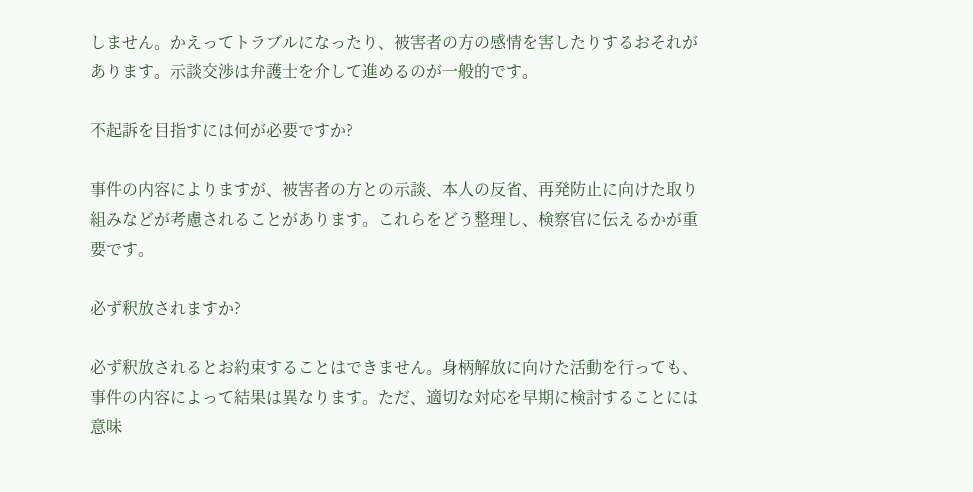しません。かえってトラブルになったり、被害者の方の感情を害したりするおそれがあります。示談交渉は弁護士を介して進めるのが一般的です。

不起訴を目指すには何が必要ですか?

事件の内容によりますが、被害者の方との示談、本人の反省、再発防止に向けた取り組みなどが考慮されることがあります。これらをどう整理し、検察官に伝えるかが重要です。

必ず釈放されますか?

必ず釈放されるとお約束することはできません。身柄解放に向けた活動を行っても、事件の内容によって結果は異なります。ただ、適切な対応を早期に検討することには意味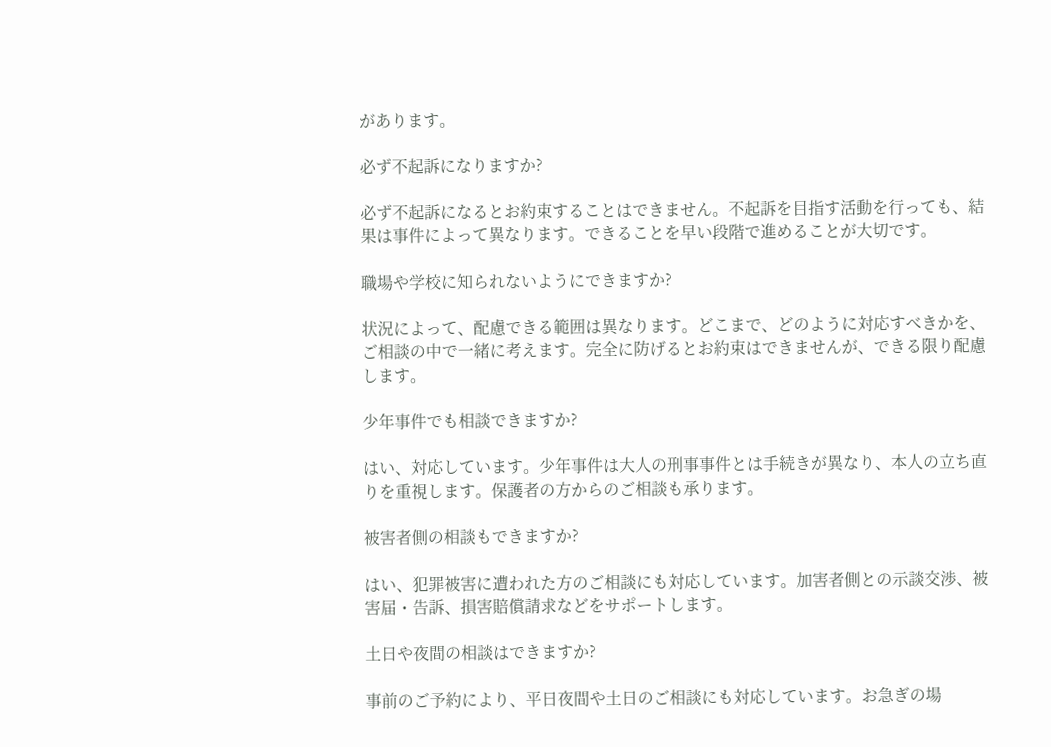があります。

必ず不起訴になりますか?

必ず不起訴になるとお約束することはできません。不起訴を目指す活動を行っても、結果は事件によって異なります。できることを早い段階で進めることが大切です。

職場や学校に知られないようにできますか?

状況によって、配慮できる範囲は異なります。どこまで、どのように対応すべきかを、ご相談の中で一緒に考えます。完全に防げるとお約束はできませんが、できる限り配慮します。

少年事件でも相談できますか?

はい、対応しています。少年事件は大人の刑事事件とは手続きが異なり、本人の立ち直りを重視します。保護者の方からのご相談も承ります。

被害者側の相談もできますか?

はい、犯罪被害に遭われた方のご相談にも対応しています。加害者側との示談交渉、被害届・告訴、損害賠償請求などをサポートします。

土日や夜間の相談はできますか?

事前のご予約により、平日夜間や土日のご相談にも対応しています。お急ぎの場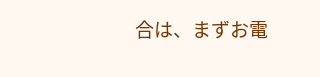合は、まずお電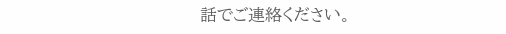話でご連絡ください。